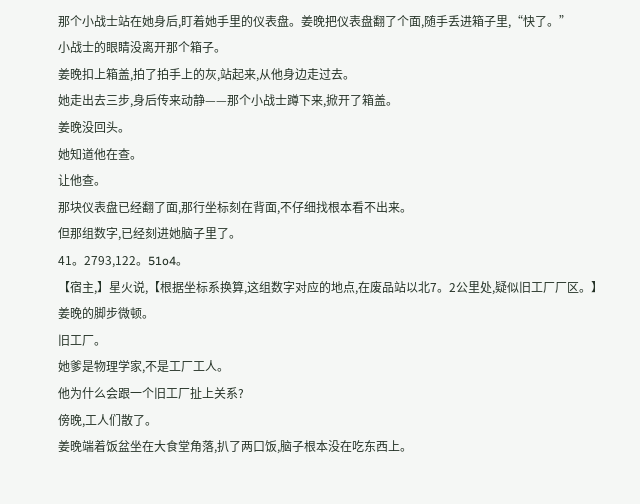那个小战士站在她身后,盯着她手里的仪表盘。姜晚把仪表盘翻了个面,随手丢进箱子里,“快了。”
小战士的眼睛没离开那个箱子。
姜晚扣上箱盖,拍了拍手上的灰,站起来,从他身边走过去。
她走出去三步,身后传来动静——那个小战士蹲下来,掀开了箱盖。
姜晚没回头。
她知道他在查。
让他查。
那块仪表盘已经翻了面,那行坐标刻在背面,不仔细找根本看不出来。
但那组数字,已经刻进她脑子里了。
41。2793,122。51o4。
【宿主,】星火说,【根据坐标系换算,这组数字对应的地点,在废品站以北7。2公里处,疑似旧工厂厂区。】
姜晚的脚步微顿。
旧工厂。
她爹是物理学家,不是工厂工人。
他为什么会跟一个旧工厂扯上关系?
傍晚,工人们散了。
姜晚端着饭盆坐在大食堂角落,扒了两口饭,脑子根本没在吃东西上。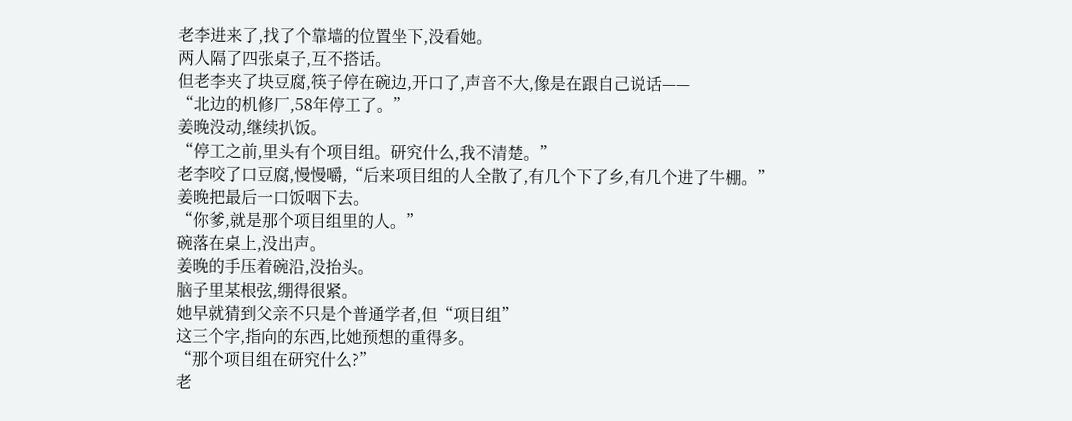老李进来了,找了个靠墙的位置坐下,没看她。
两人隔了四张桌子,互不搭话。
但老李夹了块豆腐,筷子停在碗边,开口了,声音不大,像是在跟自己说话——
“北边的机修厂,58年停工了。”
姜晚没动,继续扒饭。
“停工之前,里头有个项目组。研究什么,我不清楚。”
老李咬了口豆腐,慢慢嚼,“后来项目组的人全散了,有几个下了乡,有几个进了牛棚。”
姜晚把最后一口饭咽下去。
“你爹,就是那个项目组里的人。”
碗落在桌上,没出声。
姜晚的手压着碗沿,没抬头。
脑子里某根弦,绷得很紧。
她早就猜到父亲不只是个普通学者,但“项目组”
这三个字,指向的东西,比她预想的重得多。
“那个项目组在研究什么?”
老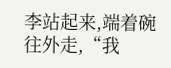李站起来,端着碗往外走,“我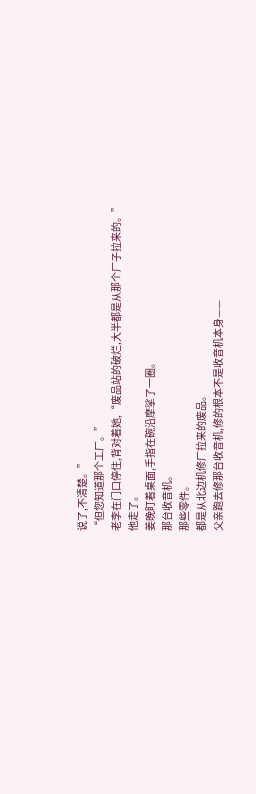说了,不清楚。”
“但您知道那个工厂。”
老李在门口停住,背对着她,“废品站的破烂,大半都是从那个厂子拉来的。”
他走了。
姜晚盯着桌面,手指在碗沿摩挲了一圈。
那台收音机。
那些零件。
都是从北边机修厂拉来的废品。
父亲跑去修那台收音机,修的根本不是收音机本身——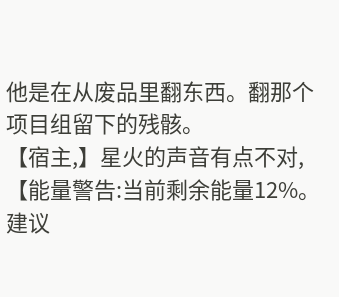他是在从废品里翻东西。翻那个项目组留下的残骸。
【宿主,】星火的声音有点不对,【能量警告:当前剩余能量12%。建议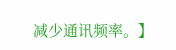减少通讯频率。】